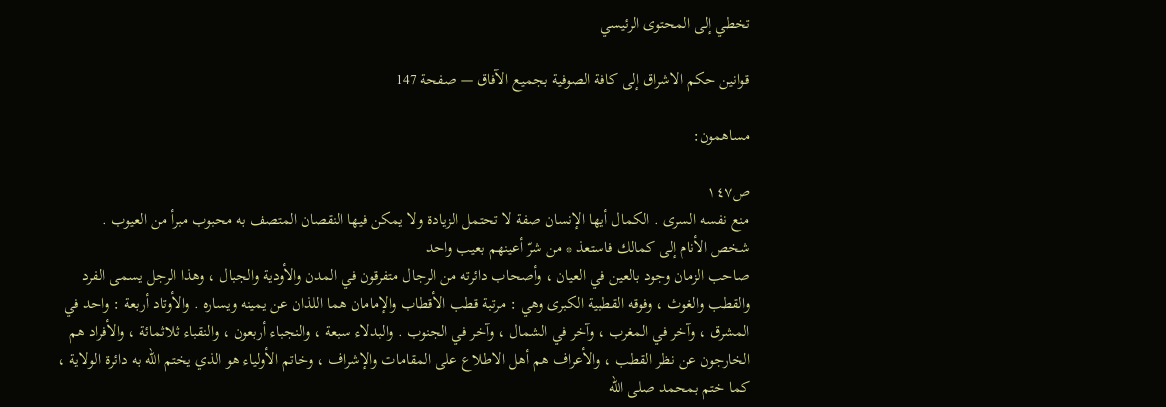تخطي إلى المحتوى الرئيسي

قوانين حكم الاشراق إلى كافة الصوفية بجميع الآفاق — صفحة 147

مساهمون:

ص١٤٧
منع نفسه السرى . الكمال أيها الإنسان صفة لا تحتمل الزيادة ولا يمكن فيها النقصان المتصف به محبوب مبرأ من العيوب .
شخص الأنام إلى كمالك فاستعذ * من شرّ أعينهم بعيب واحد
صاحب الزمان وجود بالعين في العيان ، وأصحاب دائرته من الرجال متفرقون في المدن والأودية والجبال ، وهذا الرجل يسمى الفرد والقطب والغوث ، وفوقه القطبية الكبرى وهي : مرتبة قطب الأقطاب والإمامان هما اللذان عن يمينه ويساره . والأوتاد أربعة : واحد في المشرق ، وآخر في المغرب ، وآخر في الشمال ، وآخر في الجنوب . والبدلاء سبعة ، والنجباء أربعون ، والنقباء ثلاثمائة ، والأفراد هم الخارجون عن نظر القطب ، والأعراف هم أهل الاطلاع على المقامات والإشراف ، وخاتم الأولياء هو الذي يختم اللّه به دائرة الولاية ، كما ختم بمحمد صلى اللّه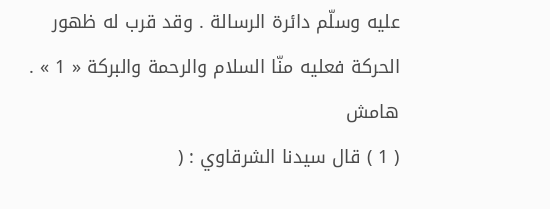عليه وسلّم دائرة الرسالة . وقد قرب له ظهور الحركة فعليه منّا السلام والرحمة والبركة « 1 » .
هامش
( 1 ) قال سيدنا الشرقاوي : (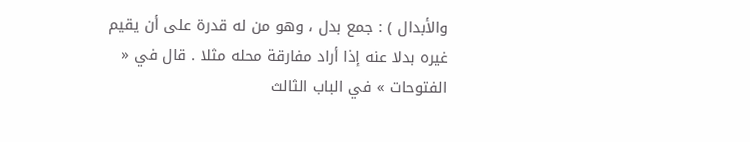والأبدال ) : جمع بدل ، وهو من له قدرة على أن يقيم غيره بدلا عنه إذا أراد مفارقة محله مثلا . قال في « الفتوحات » في الباب الثالث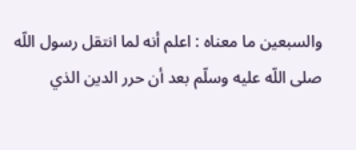والسبعين ما معناه : اعلم أنه لما انتقل رسول اللّه صلى اللّه عليه وسلّم بعد أن حرر الدين الذي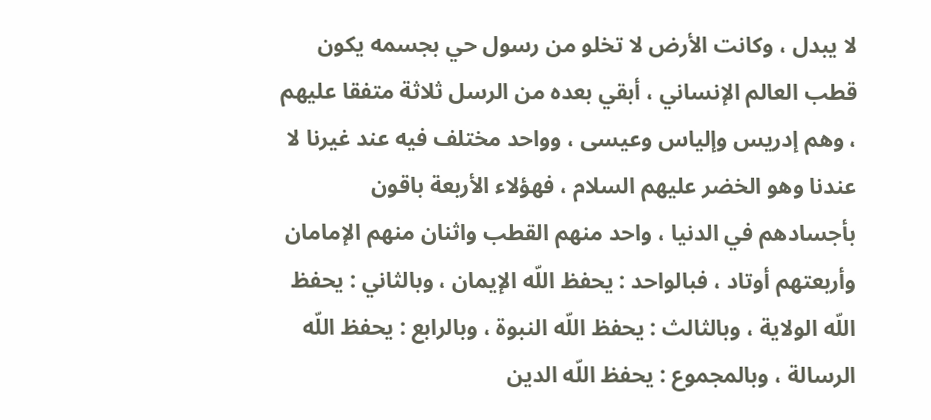لا يبدل ، وكانت الأرض لا تخلو من رسول حي بجسمه يكون قطب العالم الإنساني ، أبقي بعده من الرسل ثلاثة متفقا عليهم ، وهم إدريس وإلياس وعيسى ، وواحد مختلف فيه عند غيرنا لا عندنا وهو الخضر عليهم السلام ، فهؤلاء الأربعة باقون بأجسادهم في الدنيا ، واحد منهم القطب واثنان منهم الإمامان وأربعتهم أوتاد ، فبالواحد : يحفظ اللّه الإيمان ، وبالثاني : يحفظ اللّه الولاية ، وبالثالث : يحفظ اللّه النبوة ، وبالرابع : يحفظ اللّه الرسالة ، وبالمجموع : يحفظ اللّه الدين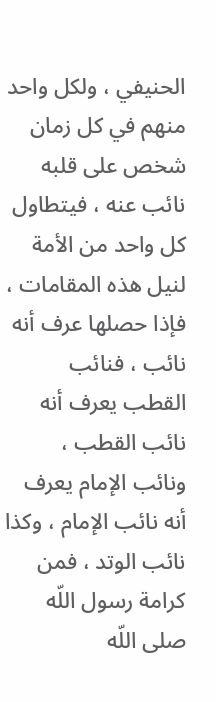الحنيفي ، ولكل واحد منهم في كل زمان شخص على قلبه نائب عنه ، فيتطاول كل واحد من الأمة لنيل هذه المقامات ، فإذا حصلها عرف أنه نائب ، فنائب القطب يعرف أنه نائب القطب ، ونائب الإمام يعرف أنه نائب الإمام ، وكذا نائب الوتد ، فمن كرامة رسول اللّه صلى اللّه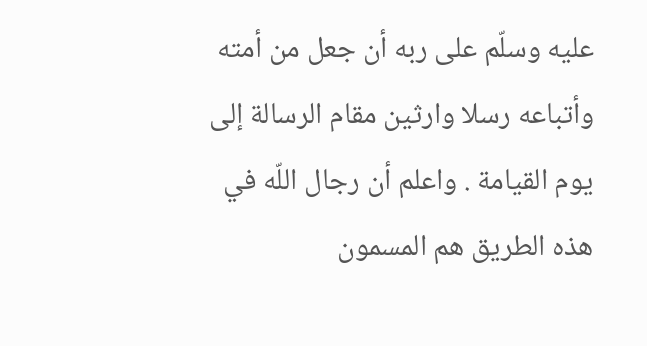عليه وسلّم على ربه أن جعل من أمته وأتباعه رسلا وارثين مقام الرسالة إلى يوم القيامة . واعلم أن رجال اللّه في هذه الطريق هم المسمون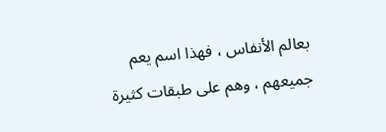بعالم الأنفاس ، فهذا اسم يعم جميعهم ، وهم على طبقات كثيرة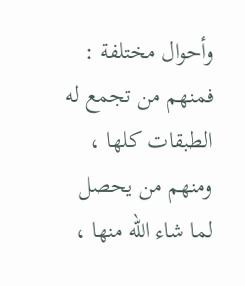وأحوال مختلفة : فمنهم من تجمع له الطبقات كلها ، ومنهم من يحصل لما شاء اللّه منها ،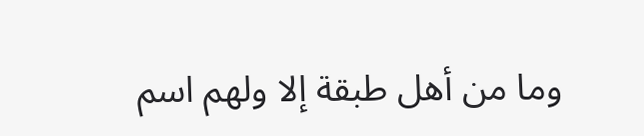وما من أهل طبقة إلا ولهم اسم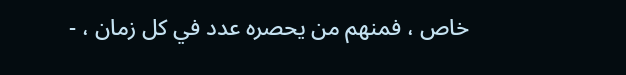خاص ، فمنهم من يحصره عدد في كل زمان ، -